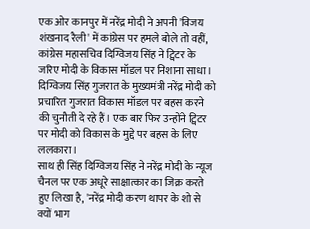एक ओर कानपुर में नरेंद्र मोदी ने अपनी 'विजय शंखनाद रैली' में कांग्रेस पर हमले बोले तो वहीं, कांग्रेस महासचिव दिग्विजय सिंह ने ट्विटर के जरिए मोदी के विकास मॉडल पर निशाना साधा।
दिग्विजय सिंह गुजरात के मुख्यमंत्री नरेंद्र मोदी को प्रचारित गुजरात विकास मॉडल पर बहस करने की चुनौती दे रहे हैं। एक बार फिर उन्होंने ट्विटर पर मोदी को विकास के मुद्दे पर बहस के लिए ललकारा।
साथ ही सिंह दिग्विजय सिंह ने नरेंद्र मोदी के न्यूज चैनल पर एक अधूरे साक्षात्कार का जिक्र करते हुए लिखा है, 'नरेंद्र मोदी करण थापर के शो से क्यों भाग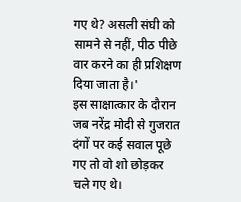गए थे? असली संघी को सामने से नहीं, पीठ पीछे वार करने का ही प्रशिक्षण दिया जाता है।'
इस साक्षात्कार के दौरान जब नरेंद्र मोदी से गुजरात दंगों पर कई सवाल पूछे गए तो वो शो छोड़कर चले गए थे।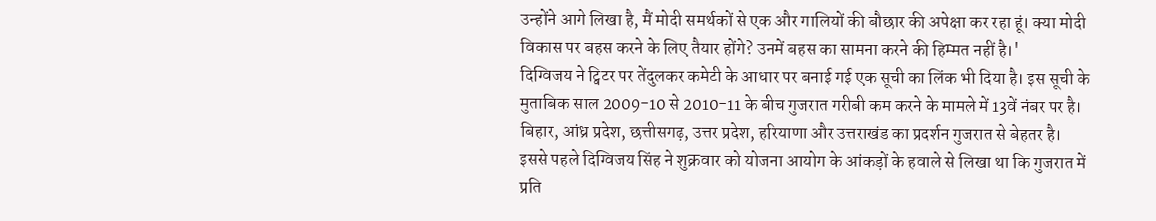उन्होंने आगे लिखा है, मैं मोदी समर्थकों से एक और गालियों की बौछार की अपेक्षा कर रहा हूं। क्या मोदी विकास पर बहस करने के लिए तैयार होंगे? उनमें बहस का सामना करने की हिम्मत नहीं है।'
दिग्विजय ने ट्विटर पर तेंदुलकर कमेटी के आधार पर बनाई गई एक सूची का लिंक भी दिया है। इस सूची के मुताबिक साल 2009-10 से 2010-11 के बीच गुजरात गरीबी कम करने के मामले में 13वें नंबर पर है। बिहार, आंध्र प्रदेश, छत्तीसगढ़, उत्तर प्रदेश, हरियाणा और उत्तराखंड का प्रदर्शन गुजरात से बेहतर है।
इससे पहले दिग्विजय सिंह ने शुक्रवार को योजना आयोग के आंकड़ों के हवाले से लिखा था कि गुजरात में प्रति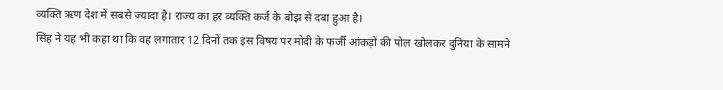व्यक्ति ऋण देश में सबसे ज्यादा है। राज्य का हर व्यक्ति कर्ज के बोझ से दबा हुआ है।
सिंह ने यह भी कहा था कि वह लगातार 12 दिनों तक इस विषय पर मोदी के फर्जी आंकड़ों की पोल खोलकर दुनिया के सामने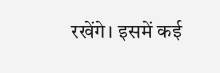रखेंगे। इसमें कई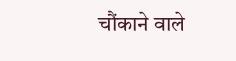चौंकाने वाले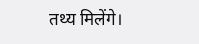तथ्य मिलेंगे।